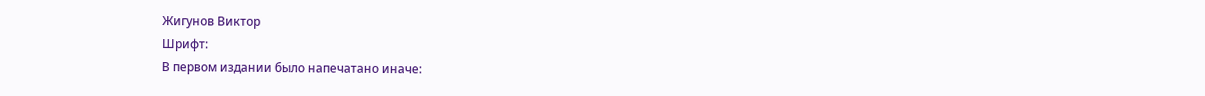Жигунов Виктор
Шрифт:
В первом издании было напечатано иначе: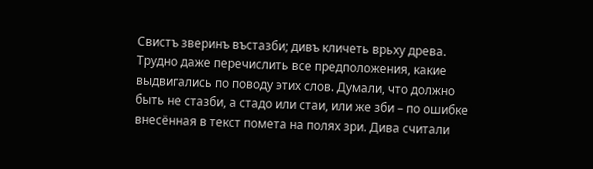Свистъ зверинъ въстазби; дивъ кличеть врьху древа. Трудно даже перечислить все предположения, какие выдвигались по поводу этих слов. Думали, что должно быть не стазби, а стадо или стаи, или же зби – по ошибке внесённая в текст помета на полях зри. Дива считали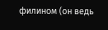филином (он ведь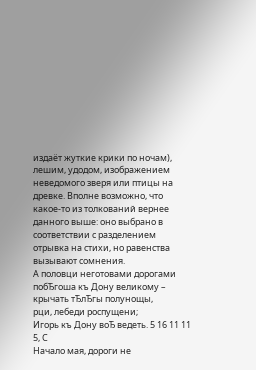издаёт жуткие крики по ночам), лешим, удодом, изображением неведомого зверя или птицы на древке. Вполне возможно, что какое-то из толкований вернее данного выше: оно выбрано в соответствии с разделением отрывка на стихи, но равенства вызывают сомнения.
А половци неготовами дорогами
побЂгоша къ Дону великому –
крычать тЂлЂгы полунощы,
рци, лебеди роспущени;
Игорь къ Дону воЂ ведеть. 5 16 11 11 5, С
Начало мая, дороги не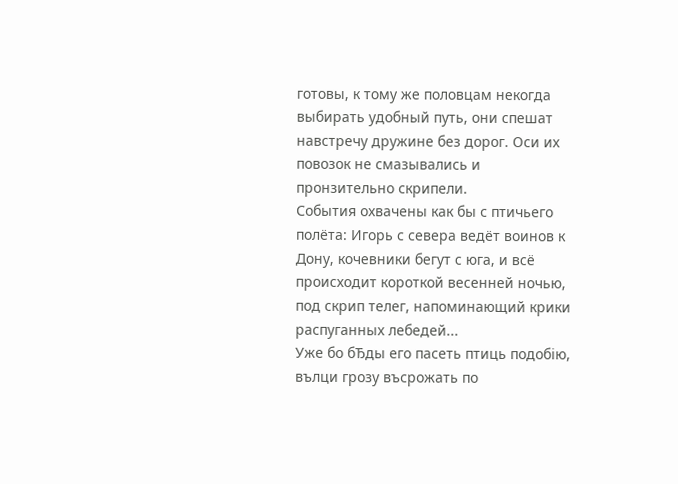готовы, к тому же половцам некогда выбирать удобный путь, они спешат навстречу дружине без дорог. Оси их повозок не смазывались и пронзительно скрипели.
События охвачены как бы с птичьего полёта: Игорь с севера ведёт воинов к Дону, кочевники бегут с юга, и всё происходит короткой весенней ночью, под скрип телег, напоминающий крики распуганных лебедей...
Уже бо бЂды его пасеть птиць подобiю,
вълци грозу въсрожать по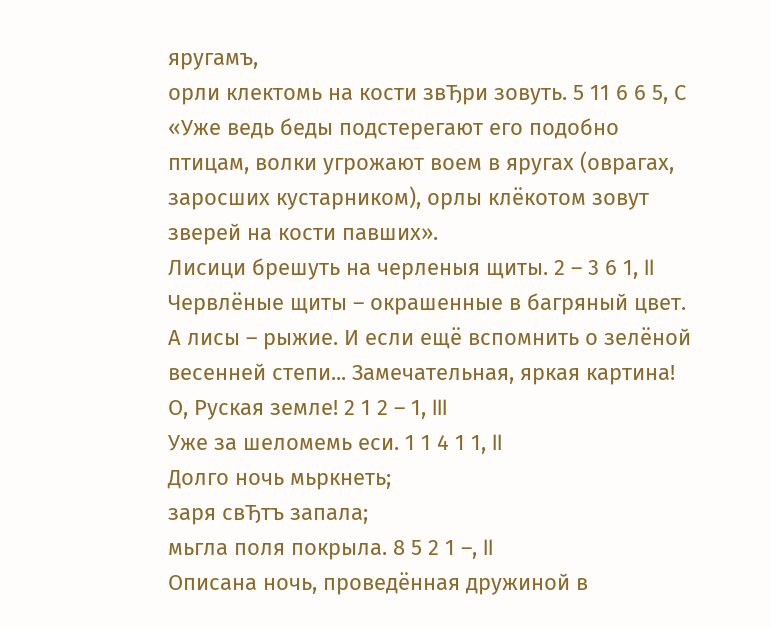яругамъ,
орли клектомь на кости звЂри зовуть. 5 11 6 6 5, С
«Уже ведь беды подстерегают его подобно птицам, волки угрожают воем в яругах (оврагах, заросших кустарником), орлы клёкотом зовут зверей на кости павших».
Лисици брешуть на черленыя щиты. 2 – 3 6 1, II
Червлёные щиты – окрашенные в багряный цвет. А лисы – рыжие. И если ещё вспомнить о зелёной весенней степи... Замечательная, яркая картина!
О, Руская земле! 2 1 2 – 1, III
Уже за шеломемь еси. 1 1 4 1 1, II
Долго ночь мьркнеть;
заря свЂтъ запала;
мьгла поля покрыла. 8 5 2 1 –, II
Описана ночь, проведённая дружиной в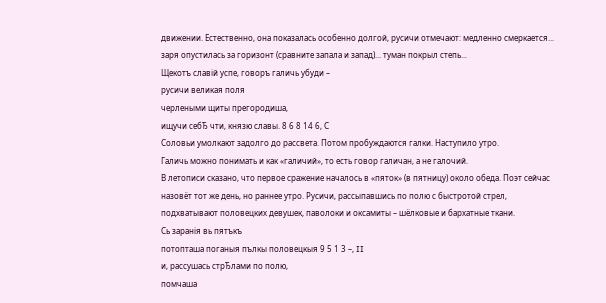движении. Естественно, она показалась особенно долгой, русичи отмечают: медленно смеркается... заря опустилась за горизонт (сравните запала и запад)... туман покрыл степь...
Щекотъ славiй успе, говоръ галичь убуди –
русичи великая поля
черлеными щиты прегородиша,
ищучи себЂ чти, князю славы. 8 6 8 14 6, С
Соловьи умолкают задолго до рассвета. Потом пробуждаются галки. Наступило утро.
Галичь можно понимать и как «галичий», то есть говор галичан, а не галочий.
В летописи сказано, что первое сражение началось в «пяток» (в пятницу) около обеда. Поэт сейчас назовёт тот же день, но раннее утро. Русичи, рассыпавшись по полю с быстротой стрел, подхватывают половецких девушек, паволоки и оксамиты – шёлковые и бархатные ткани.
Сь заранiя вь пятъкъ
потопташа поганыя пълкы половецкыя 9 5 1 3 –, II
и, рассушась стрЂлами по полю,
помчаша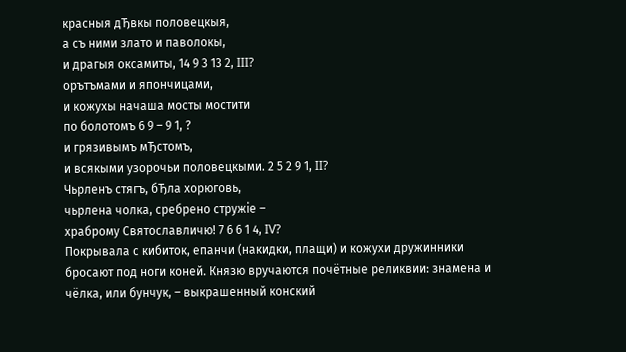красныя дЂвкы половецкыя,
а съ ними злато и паволокы,
и драгыя оксамиты, 14 9 3 13 2, III?
орътъмами и япончицами,
и кожухы начаша мосты мостити
по болотомъ 6 9 – 9 1, ?
и грязивымъ мЂстомъ,
и всякыми узорочьи половецкыми. 2 5 2 9 1, II?
Чьрленъ стягъ, бЂла хорюговь,
чьрлена чолка, сребрено стружiе –
храброму Святославличю! 7 6 6 1 4, IV?
Покрывала с кибиток, епанчи (накидки, плащи) и кожухи дружинники бросают под ноги коней. Князю вручаются почётные реликвии: знамена и чёлка, или бунчук, – выкрашенный конский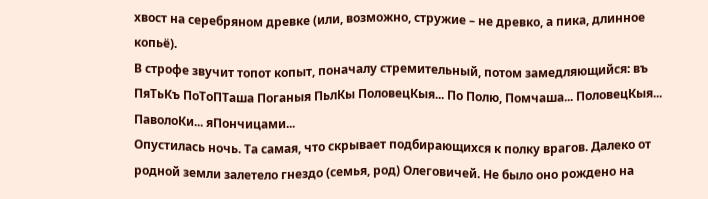хвост на серебряном древке (или, возможно, стружие – не древко, а пика, длинное копьё).
В строфе звучит топот копыт, поначалу стремительный, потом замедляющийся: въ ПяТьКъ ПоТоПТаша Поганыя ПьлКы ПоловецКыя... По Полю, Помчаша... ПоловецКыя... ПаволоКи... яПончицами...
Опустилась ночь. Та самая, что скрывает подбирающихся к полку врагов. Далеко от родной земли залетело гнездо (семья, род) Олеговичей. Не было оно рождено на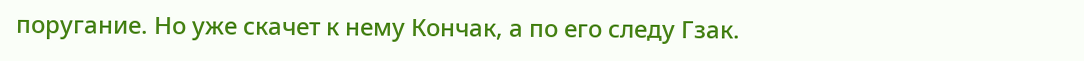поругание. Но уже скачет к нему Кончак, а по его следу Гзак.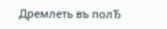Дремлеть въ полЂ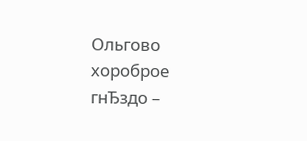Ольгово хороброе гнЂздо –